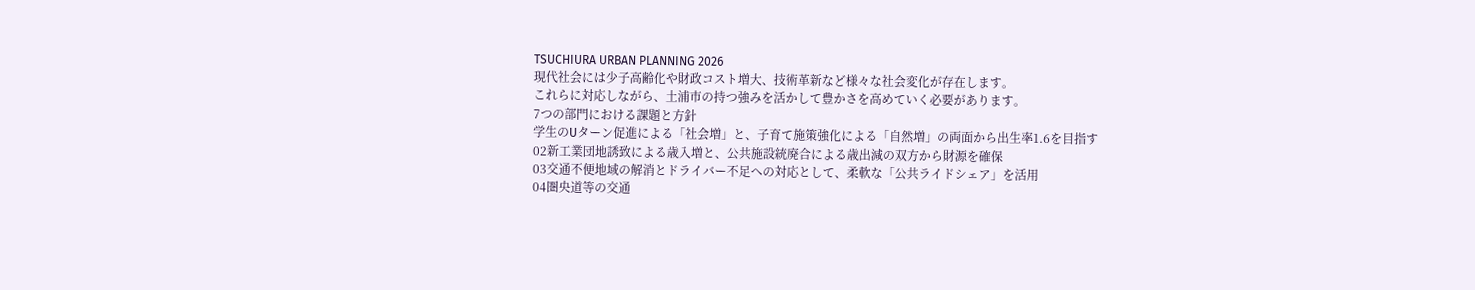TSUCHIURA URBAN PLANNING 2026
現代社会には少子高齢化や財政コスト増大、技術革新など様々な社会変化が存在します。
これらに対応しながら、土浦市の持つ強みを活かして豊かさを高めていく必要があります。
7つの部門における課題と方針
学生のUターン促進による「社会増」と、子育て施策強化による「自然増」の両面から出生率1.6を目指す
02新工業団地誘致による歳入増と、公共施設統廃合による歳出減の双方から財源を確保
03交通不便地域の解消とドライバー不足への対応として、柔軟な「公共ライドシェア」を活用
04圏央道等の交通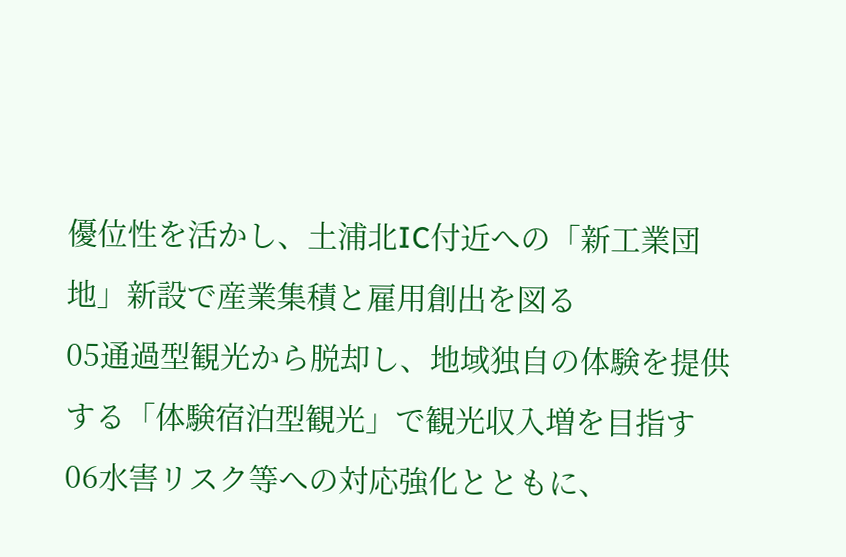優位性を活かし、土浦北IC付近への「新工業団地」新設で産業集積と雇用創出を図る
05通過型観光から脱却し、地域独自の体験を提供する「体験宿泊型観光」で観光収入増を目指す
06水害リスク等への対応強化とともに、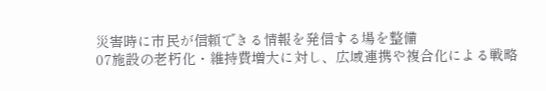災害時に市民が信頼できる情報を発信する場を整備
07施設の老朽化・維持費増大に対し、広域連携や複合化による戦略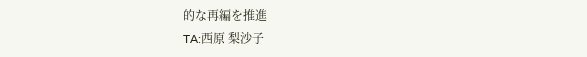的な再編を推進
TA:西原 梨沙子